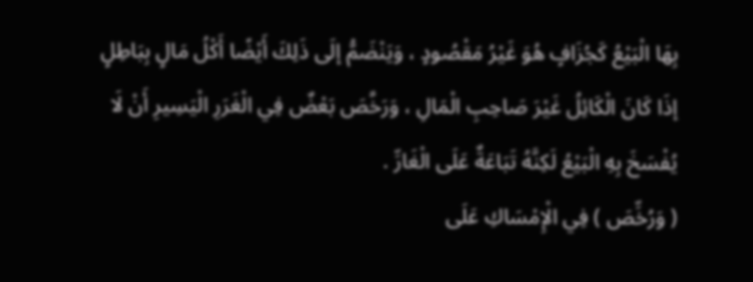بِهَا الْبَيْعُ كَجُزَافٍ هُوَ غَيْرُ مَقْصُودٍ ، وَيَنْضَمُّ إلَى ذَلِكَ أَيْضًا أَكْلُ مَالٍ بِبَاطِلٍ إذَا كَانَ الْكَائِلُ غَيْرَ صَاحِبِ الْمَالِ ، وَرَخَّصَ بَعْضٌ فِي الْغَرَرِ الْيَسِيرِ أَنْ لَا يُفْسَخَ بِهِ الْبَيْعُ لَكِنَّهُ تَبَاعَةٌ عَلَى الْغَارِّ .
( وَرُخِّصَ ) فِي الْإِمْسَاكِ عَلَى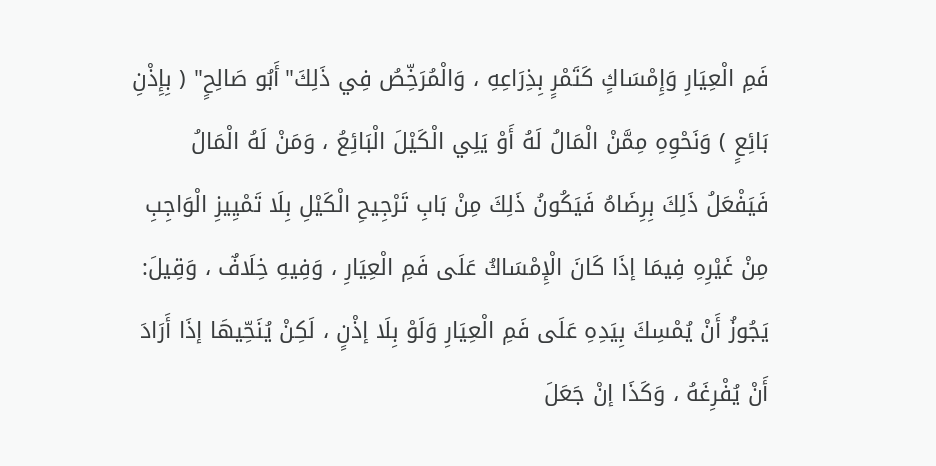فَمِ الْعِيَارِ وَإِمْسَاكٍ كَتَمْرٍ بِذِرَاعِهِ ، وَالْمُرَخِّصُ فِي ذَلِكَ"أَبُو صَالِحٍ" ( بِإِذْنِ بَائِعٍ ) وَنَحْوِهِ مِمَّنْ الْمَالُ لَهُ أَوْ يَلِي الْكَيْلَ الْبَائِعُ ، وَمَنْ لَهُ الْمَالُ فَيَفْعَلُ ذَلِكَ بِرِضَاهُ فَيَكُونُ ذَلِكَ مِنْ بَابِ تَرْجِيحِ الْكَيْلِ بِلَا تَمْيِيزِ الْوَاجِبِ مِنْ غَيْرِهِ فِيمَا إذَا كَانَ الْإِمْسَاكُ عَلَى فَمِ الْعِيَارِ ، وَفِيهِ خِلَافٌ ، وَقِيلَ: يَجُوزُ أَنْ يُمْسِكَ بِيَدِهِ عَلَى فَمِ الْعِيَارِ وَلَوْ بِلَا إذْنٍ ، لَكِنْ يُنَحِّيهَا إذَا أَرَادَ أَنْ يُفْرِغَهُ ، وَكَذَا إنْ جَعَلَ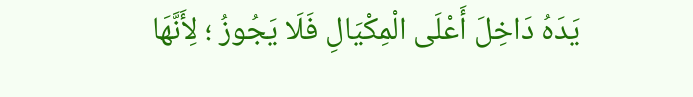يَدَهُ دَاخِلَ أَعْلَى الْمِكْيَالِ فَلَا يَجُوزُ ؛ لِأَنَّهَا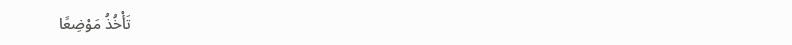تَأْخُذُ مَوْضِعًا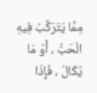مِمَّا يَتَرَكَّبُ فِيهِ الْحَبُّ ، أَوْ مَا يُكَالُ ، فَإِذَا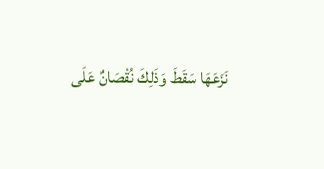نَزَعَهَا سَقَطَ وَذَلِكَ نُقْصَانٌ عَلَى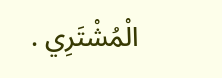الْمُشْتَرِي .